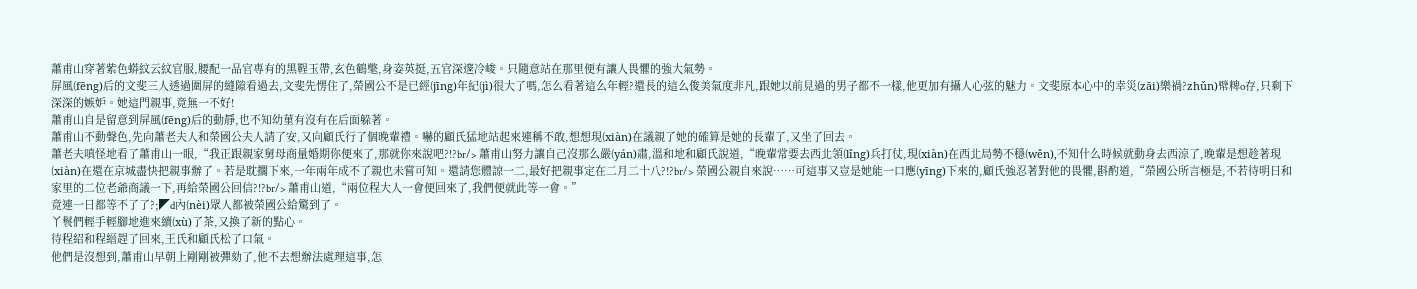蕭甫山穿著紫色蟒紋云紋官服,腰配一品官專有的黑鞓玉帶,玄色鶴氅,身姿英挺,五官深邃冷峻。只隨意站在那里便有讓人畏懼的強大氣勢。
屏風(fēng)后的文斐三人透過圍屏的縫隙看過去,文斐先愣住了,榮國公不是已經(jīng)年紀(jì)很大了嗎,怎么看著這么年輕?還長的這么俊美氣度非凡,跟她以前見過的男子都不一樣,他更加有攝人心弦的魅力。文斐原本心中的幸災(zāi)樂禍?zhǔn)幦粺o存,只剩下深深的嫉妒。她這門親事,竟無一不好!
蕭甫山自是留意到屏風(fēng)后的動靜,也不知幼菫有沒有在后面躲著。
蕭甫山不動聲色,先向蕭老夫人和榮國公夫人請了安,又向顧氏行了個晚輩禮。嚇的顧氏猛地站起來連稱不敢,想想現(xiàn)在議親了她的確算是她的長輩了,又坐了回去。
蕭老夫嗔怪地看了蕭甫山一眼,“我正跟親家舅母商量婚期你便來了,那就你來說吧?!?br/> 蕭甫山努力讓自己沒那么嚴(yán)肅,溫和地和顧氏說道,“晚輩常要去西北領(lǐng)兵打仗,現(xiàn)在西北局勢不穩(wěn),不知什么時候就動身去西涼了,晚輩是想趁著現(xiàn)在還在京城盡快把親事辦了。若是耽擱下來,一年兩年成不了親也未嘗可知。還請您體諒一二,最好把親事定在二月二十八?!?br/> 榮國公親自來說……可這事又豈是她能一口應(yīng)下來的,顧氏強忍著對他的畏懼,斟酌道,“榮國公所言極是,不若待明日和家里的二位老爺商議一下,再給榮國公回信?!?br/> 蕭甫山道,“兩位程大人一會便回來了,我們便就此等一會。”
竟連一日都等不了了?;◤d內(nèi)眾人都被榮國公給驚到了。
丫鬟們輕手輕腳地進來續(xù)了茶,又換了新的點心。
待程紹和程縉趕了回來,王氏和顧氏松了口氣。
他們是沒想到,蕭甫山早朝上剛剛被彈劾了,他不去想辦法處理這事,怎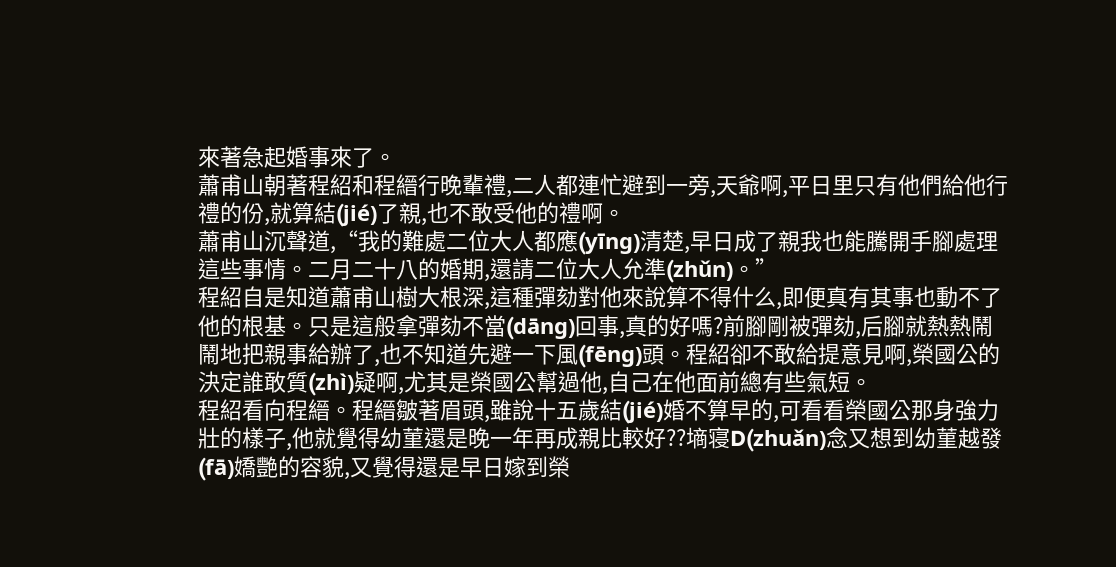來著急起婚事來了。
蕭甫山朝著程紹和程縉行晚輩禮,二人都連忙避到一旁,天爺啊,平日里只有他們給他行禮的份,就算結(jié)了親,也不敢受他的禮啊。
蕭甫山沉聲道,“我的難處二位大人都應(yīng)清楚,早日成了親我也能騰開手腳處理這些事情。二月二十八的婚期,還請二位大人允準(zhǔn)。”
程紹自是知道蕭甫山樹大根深,這種彈劾對他來說算不得什么,即便真有其事也動不了他的根基。只是這般拿彈劾不當(dāng)回事,真的好嗎?前腳剛被彈劾,后腳就熱熱鬧鬧地把親事給辦了,也不知道先避一下風(fēng)頭。程紹卻不敢給提意見啊,榮國公的決定誰敢質(zhì)疑啊,尤其是榮國公幫過他,自己在他面前總有些氣短。
程紹看向程縉。程縉皺著眉頭,雖說十五歲結(jié)婚不算早的,可看看榮國公那身強力壯的樣子,他就覺得幼菫還是晚一年再成親比較好??墒寝D(zhuǎn)念又想到幼菫越發(fā)嬌艷的容貌,又覺得還是早日嫁到榮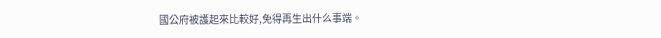國公府被護起來比較好,免得再生出什么事端。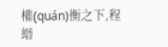權(quán)衡之下,程縉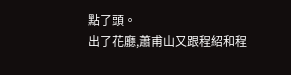點了頭。
出了花廳,蕭甫山又跟程紹和程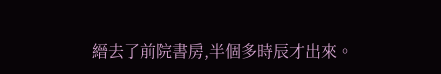縉去了前院書房,半個多時辰才出來。